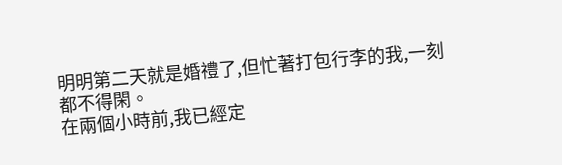明明第二天就是婚禮了,但忙著打包行李的我,一刻都不得閑。
在兩個小時前,我已經定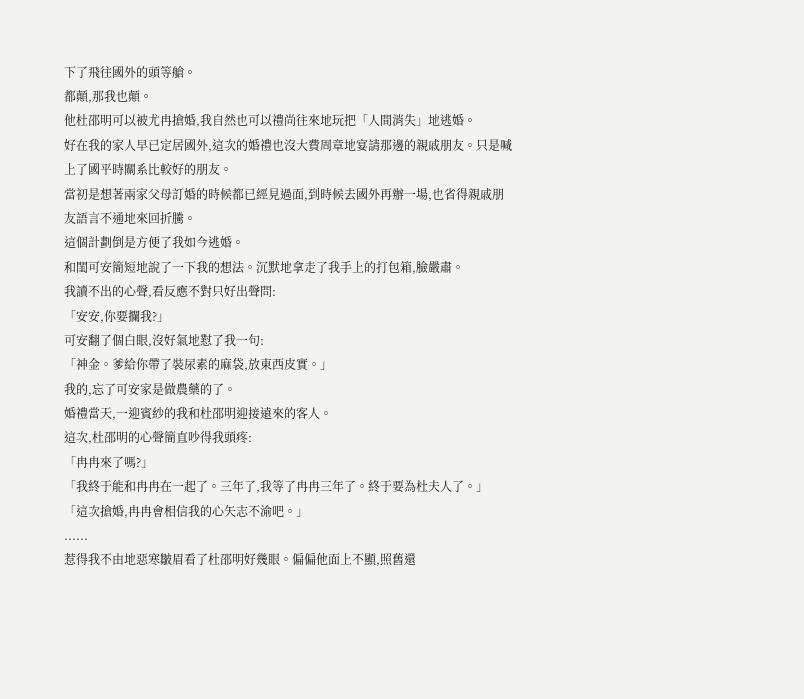下了飛往國外的頭等艙。
都顛,那我也顛。
他杜邵明可以被尤冉搶婚,我自然也可以禮尚往來地玩把「人間消失」地逃婚。
好在我的家人早已定居國外,這次的婚禮也沒大費周章地宴請那邊的親戚朋友。只是喊上了國平時關系比較好的朋友。
當初是想著兩家父母訂婚的時候都已經見過面,到時候去國外再辦一場,也省得親戚朋友語言不通地來回折騰。
這個計劃倒是方便了我如今逃婚。
和閨可安簡短地說了一下我的想法。沉默地拿走了我手上的打包箱,臉嚴肅。
我讀不出的心聲,看反應不對只好出聲問:
「安安,你要攔我?」
可安翻了個白眼,沒好氣地懟了我一句:
「神金。爹給你帶了裝尿素的麻袋,放東西皮實。」
我的,忘了可安家是做農藥的了。
婚禮當天,一迎賓紗的我和杜邵明迎接遠來的客人。
這次,杜邵明的心聲簡直吵得我頭疼:
「冉冉來了嗎?」
「我終于能和冉冉在一起了。三年了,我等了冉冉三年了。終于要為杜夫人了。」
「這次搶婚,冉冉會相信我的心矢志不渝吧。」
......
惹得我不由地惡寒皺眉看了杜邵明好幾眼。偏偏他面上不顯,照舊還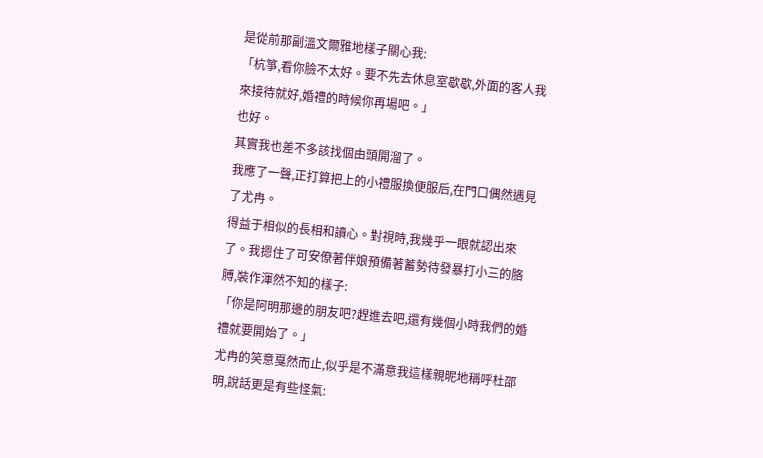是從前那副溫文爾雅地樣子關心我:
「杭箏,看你臉不太好。要不先去休息室歇歇,外面的客人我來接待就好,婚禮的時候你再場吧。」
也好。
其實我也差不多該找個由頭開溜了。
我應了一聲,正打算把上的小禮服換便服后,在門口偶然遇見了尤冉。
得益于相似的長相和讀心。對視時,我幾乎一眼就認出來了。我摁住了可安僚著伴娘預備著蓄勢待發暴打小三的胳膊,裝作渾然不知的樣子:
「你是阿明那邊的朋友吧?趕進去吧,還有幾個小時我們的婚禮就要開始了。」
尤冉的笑意戛然而止,似乎是不滿意我這樣親昵地稱呼杜邵明,說話更是有些怪氣: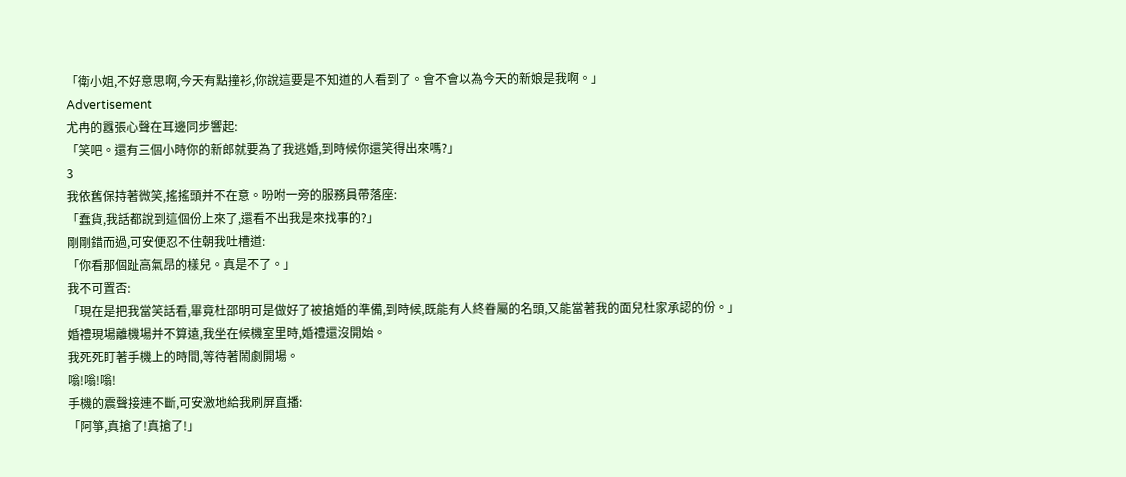「衛小姐,不好意思啊,今天有點撞衫,你說這要是不知道的人看到了。會不會以為今天的新娘是我啊。」
Advertisement
尤冉的囂張心聲在耳邊同步響起:
「笑吧。還有三個小時你的新郎就要為了我逃婚,到時候你還笑得出來嗎?」
3
我依舊保持著微笑,搖搖頭并不在意。吩咐一旁的服務員帶落座:
「蠢貨,我話都說到這個份上來了,還看不出我是來找事的?」
剛剛錯而過,可安便忍不住朝我吐槽道:
「你看那個趾高氣昂的樣兒。真是不了。」
我不可置否:
「現在是把我當笑話看,畢竟杜邵明可是做好了被搶婚的準備,到時候,既能有人終眷屬的名頭,又能當著我的面兒杜家承認的份。」
婚禮現場離機場并不算遠,我坐在候機室里時,婚禮還沒開始。
我死死盯著手機上的時間,等待著鬧劇開場。
嗡!嗡!嗡!
手機的震聲接連不斷,可安激地給我刷屏直播:
「阿箏,真搶了!真搶了!」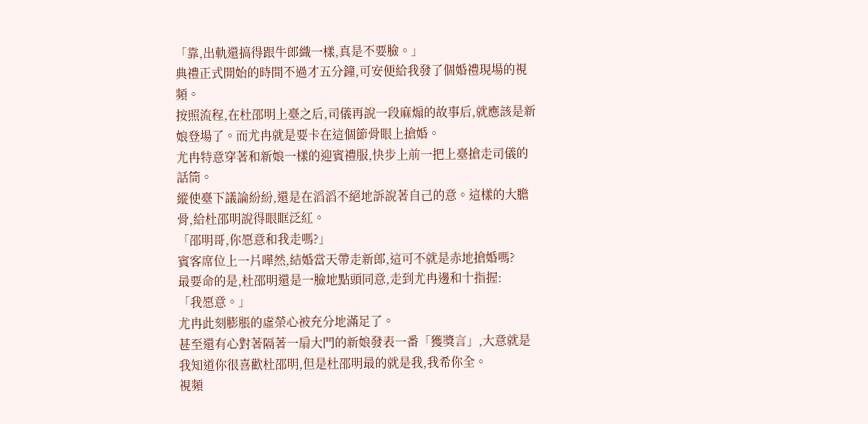「靠,出軌還搞得跟牛郎織一樣,真是不要臉。」
典禮正式開始的時間不過才五分鐘,可安便給我發了個婚禮現場的視頻。
按照流程,在杜邵明上臺之后,司儀再說一段麻煽的故事后,就應該是新娘登場了。而尤冉就是要卡在這個節骨眼上搶婚。
尤冉特意穿著和新娘一樣的迎賓禮服,快步上前一把上臺搶走司儀的話筒。
縱使臺下議論紛紛,還是在滔滔不絕地訴說著自己的意。這樣的大膽骨,給杜邵明說得眼眶泛紅。
「邵明哥,你愿意和我走嗎?」
賓客席位上一片嘩然,結婚當天帶走新郎,這可不就是赤地搶婚嗎?
最要命的是,杜邵明還是一臉地點頭同意,走到尤冉邊和十指握:
「我愿意。」
尤冉此刻膨脹的虛榮心被充分地滿足了。
甚至還有心對著隔著一扇大門的新娘發表一番「獲獎言」,大意就是我知道你很喜歡杜邵明,但是杜邵明最的就是我,我希你全。
視頻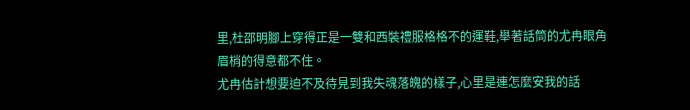里,杜邵明腳上穿得正是一雙和西裝禮服格格不的運鞋,舉著話筒的尤冉眼角眉梢的得意都不住。
尤冉估計想要迫不及待見到我失魂落魄的樣子,心里是連怎麼安我的話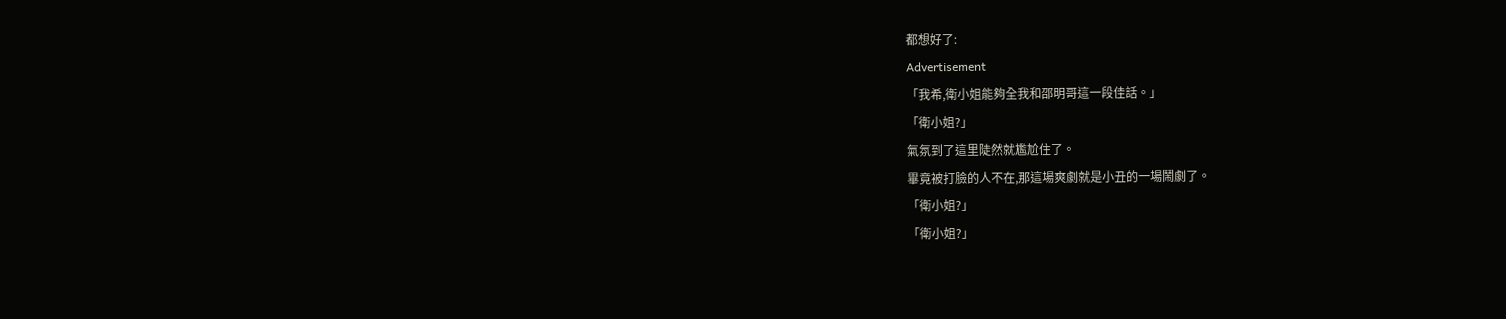都想好了:
Advertisement
「我希,衛小姐能夠全我和邵明哥這一段佳話。」
「衛小姐?」
氣氛到了這里陡然就尷尬住了。
畢竟被打臉的人不在,那這場爽劇就是小丑的一場鬧劇了。
「衛小姐?」
「衛小姐?」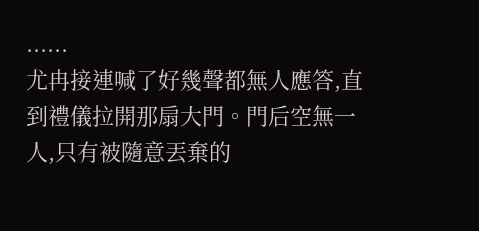......
尤冉接連喊了好幾聲都無人應答,直到禮儀拉開那扇大門。門后空無一人,只有被隨意丟棄的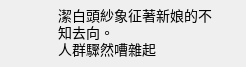潔白頭紗象征著新娘的不知去向。
人群驟然嘈雜起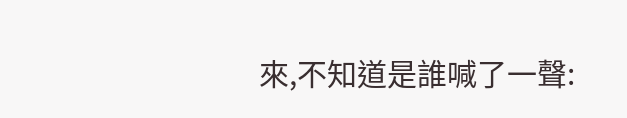來,不知道是誰喊了一聲: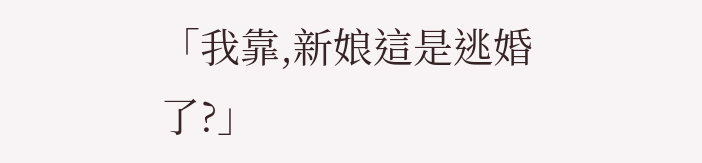「我靠,新娘這是逃婚了?」